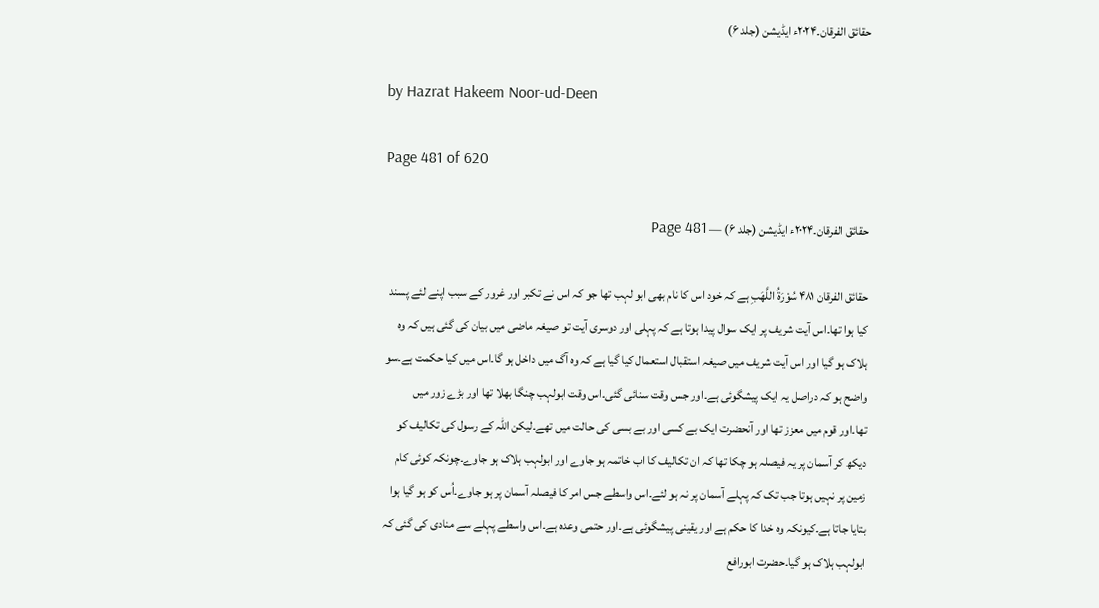حقائق الفرقان۔۲۰۲۴ء ایڈیشن (جلد ۶)

by Hazrat Hakeem Noor-ud-Deen

Page 481 of 620

حقائق الفرقان۔۲۰۲۴ء ایڈیشن (جلد ۶) — Page 481

حقائق الفرقان ۴۸۱ سُوْرَةُ اللَّهَبِ ہے کہ خود اس کا نام بھی ابو لہب تھا جو کہ اس نے تکبر اور غرور کے سبب اپنے لئے پسند کیا ہوا تھا۔اس آیت شریف پر ایک سوال پیدا ہوتا ہے کہ پہلی اور دوسری آیت تو صیغہ ماضی میں بیان کی گئی ہیں کہ وہ ہلاک ہو گیا اور اس آیت شریف میں صیغہ استقبال استعمال کیا گیا ہے کہ وہ آگ میں داخل ہو گا۔اس میں کیا حکمت ہے۔سو واضح ہو کہ دراصل یہ ایک پیشگوئی ہے۔اور جس وقت سنائی گئی۔اس وقت ابولہب چنگا بھلا تھا اور بڑے زور میں تھا۔اور قوم میں معزز تھا اور آنحضرت ایک بے کسی اور بے بسی کی حالت میں تھے۔لیکن اللہ کے رسول کی تکالیف کو دیکھ کر آسمان پر یہ فیصلہ ہو چکا تھا کہ ان تکالیف کا اب خاتمہ ہو جاوے اور ابولہب ہلاک ہو جاوے۔چونکہ کوئی کام زمین پر نہیں ہوتا جب تک کہ پہلے آسمان پر نہ ہو لئے۔اس واسطے جس امر کا فیصلہ آسمان پر ہو جاوے۔اُس کو ہو گیا ہوا بتایا جاتا ہے۔کیونکہ وہ خدا کا حکم ہے اور یقینی پیشگوئی ہے۔اور حتمی وعدہ ہے۔اس واسطے پہلے سے منادی کی گئی کہ ابولہب ہلاک ہو گیا۔حضرت ابورافع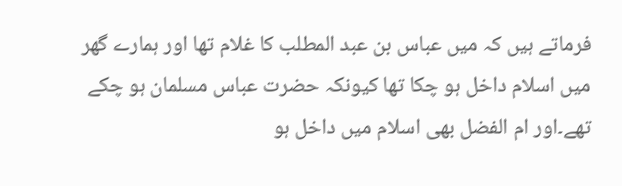فرماتے ہیں کہ میں عباس بن عبد المطلب کا غلام تھا اور ہمارے گھر میں اسلام داخل ہو چکا تھا کیونکہ حضرت عباس مسلمان ہو چکے تھے۔اور ام الفضل بھی اسلام میں داخل ہو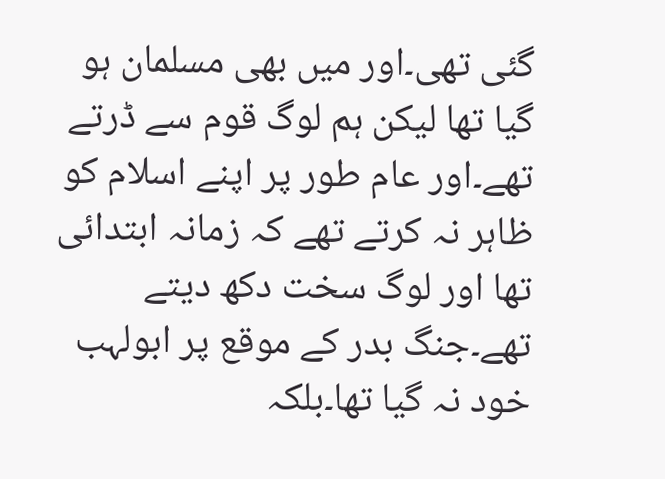گئی تھی۔اور میں بھی مسلمان ہو گیا تھا لیکن ہم لوگ قوم سے ڈرتے تھے۔اور عام طور پر اپنے اسلام کو ظاہر نہ کرتے تھے کہ زمانہ ابتدائی تھا اور لوگ سخت دکھ دیتے تھے۔جنگ بدر کے موقع پر ابولہب خود نہ گیا تھا۔بلکہ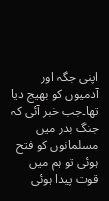اپنی جگہ اور آدمیوں کو بھیج دیا تھا۔جب خبر آئی کہ جنگ بدر میں مسلمانوں کو فتح ہوئی تو ہم میں قوت پیدا ہوئی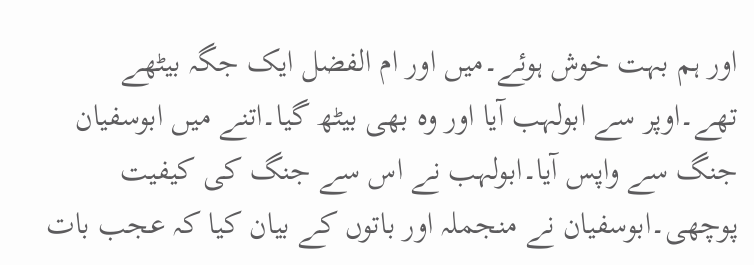اور ہم بہت خوش ہوئے۔میں اور ام الفضل ایک جگہ بیٹھے تھے۔اوپر سے ابولہب آیا اور وہ بھی بیٹھ گیا۔اتنے میں ابوسفیان جنگ سے واپس آیا۔ابولہب نے اس سے جنگ کی کیفیت پوچھی۔ابوسفیان نے منجملہ اور باتوں کے بیان کیا کہ عجب بات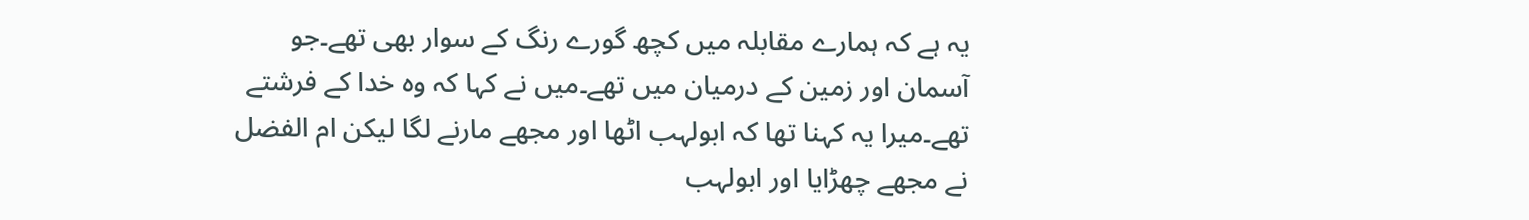یہ ہے کہ ہمارے مقابلہ میں کچھ گورے رنگ کے سوار بھی تھے۔جو آسمان اور زمین کے درمیان میں تھے۔میں نے کہا کہ وہ خدا کے فرشتے تھے۔میرا یہ کہنا تھا کہ ابولہب اٹھا اور مجھے مارنے لگا لیکن ام الفضل نے مجھے چھڑایا اور ابولہب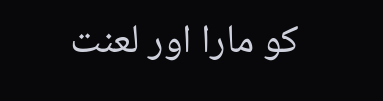کو مارا اور لعنت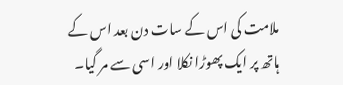ملامت کی اس کے سات دن بعد اس کے ہاتھ پر ایک پھوڑا نکلا اور اسی سے مر گیا۔